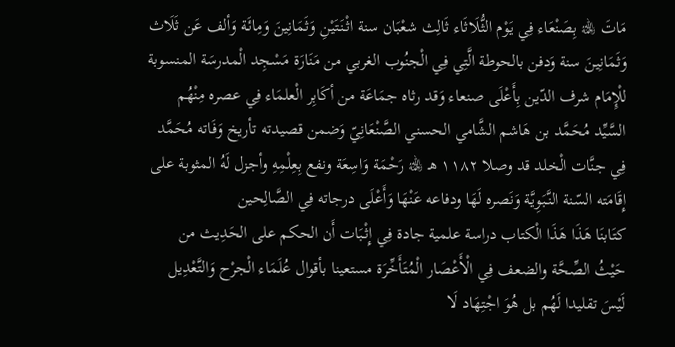مَاتَ ﵀ بِصَنْعَاء فِي يَوْم الثُّلَاثَاء ثَالِث شعْبَان سنة اثْنَتَيْنِ وَثَمَانِينَ وَمِائَة وَألف عَن ثَلَاث وَثَمَانِينَ سنة وَدفن بالحوطة الَّتِي فِي الْجنُوب الغربي من مَنَارَة مَسْجِد الْمدرسَة المنسوبة للْإِمَام شرف الدّين بِأَعْلَى صنعاء وَقد رثاه جمَاعَة من أكَابِر الْعلمَاء فِي عصره مِنْهُم السَّيِّد مُحَمَّد بن هَاشم الشَّامي الحسني الصَّنْعَانِيّ وَضمن قصيدته تأريخ وَفَاته مُحَمَّد فِي جنَّات الْخلد قد وصلا ١١٨٢ هـ ﵀ رَحْمَة وَاسِعَة ونفع بِعِلْمِهِ وأجزل لَهُ المثوبة على إِقَامَته السّنة النَّبَوِيَّة وَنَصره لَهَا ودفاعه عَنْهَا وَأَعْلَى درجاته فِي الصَّالِحين
كتَابنَا هَذَا هَذَا الْكتاب دراسة علمية جادة فِي إِثْبَات أَن الحكم على الحَدِيث من حَيْثُ الصِّحَّة والضعف فِي الْأَعْصَار الْمُتَأَخِّرَة مستعينا بأقوال عُلَمَاء الْجرْح وَالتَّعْدِيل لَيْسَ تقليدا لَهُم بل هُوَ اجْتِهَاد لَا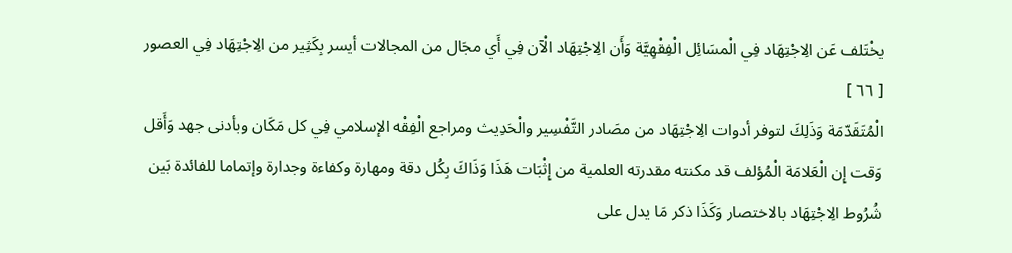يخْتَلف عَن الِاجْتِهَاد فِي الْمسَائِل الْفِقْهِيَّة وَأَن الِاجْتِهَاد الْآن فِي أَي مجَال من المجالات أيسر بِكَثِير من الِاجْتِهَاد فِي العصور
[ ٦٦ ]
الْمُتَقَدّمَة وَذَلِكَ لتوفر أدوات الِاجْتِهَاد من مصَادر التَّفْسِير والْحَدِيث ومراجع الْفِقْه الإسلامي فِي كل مَكَان وبأدنى جهد وَأَقل وَقت إِن الْعَلامَة الْمُؤلف قد مكنته مقدرته العلمية من إِثْبَات هَذَا وَذَاكَ بِكُل دقة ومهارة وكفاءة وجدارة وإتماما للفائدة بَين شُرُوط الِاجْتِهَاد بالاختصار وَكَذَا ذكر مَا يدل على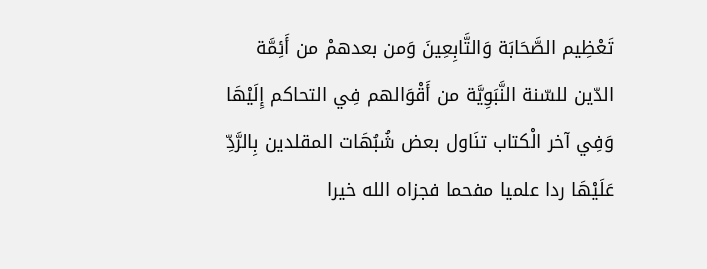تَعْظِيم الصَّحَابَة وَالتَّابِعِينَ وَمن بعدهمْ من أَئِمَّة الدّين للسّنة النَّبَوِيَّة من أَقْوَالهم فِي التحاكم إِلَيْهَا وَفِي آخر الْكتاب تنَاول بعض شُبُهَات المقلدين بِالرَّدِّ عَلَيْهَا ردا علميا مفحما فجزاه الله خيرا